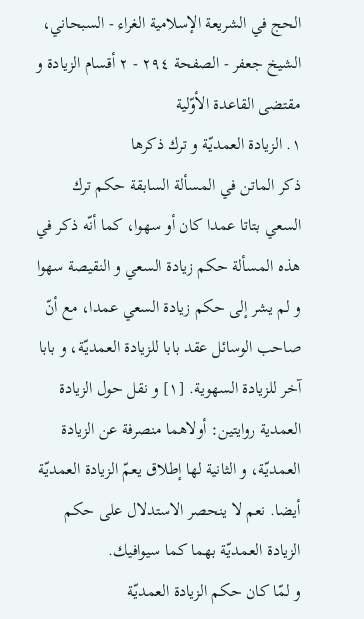الحج في الشريعة الإسلامية الغراء - السبحاني، الشيخ جعفر - الصفحة ٢٩٤ - ٢ أقسام الزيادة و مقتضى القاعدة الأوّلية
١. الزيادة العمديّة و ترك ذكرها
ذكر الماتن في المسألة السابقة حكم ترك السعي بتاتا عمدا كان أو سهوا، كما أنّه ذكر في هذه المسألة حكم زيادة السعي و النقيصة سهوا و لم يشر إلى حكم زيادة السعي عمدا، مع أنّ صاحب الوسائل عقد بابا للزيادة العمديّة، و بابا آخر للزيادة السهوية. [١] و نقل حول الزيادة العمدية روايتين: أولاهما منصرفة عن الزيادة العمديّة، و الثانية لها إطلاق يعمّ الزيادة العمديّة أيضا. نعم لا ينحصر الاستدلال على حكم الزيادة العمديّة بهما كما سيوافيك.
و لمّا كان حكم الزيادة العمديّة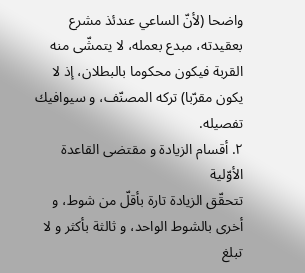واضحا (لأنّ الساعي عندئذ مشرع بعقيدته، مبدع بعمله، لا يتمشّى منه القربة فيكون محكوما بالبطلان، إذ لا يكون مقرّبا) تركه المصنّف، و سيوافيك تفصيله.
٢. أقسام الزيادة و مقتضى القاعدة الأوّلية
تتحقّق الزيادة تارة بأقلّ من شوط، و أخرى بالشوط الواحد، و ثالثة بأكثر و لا تبلغ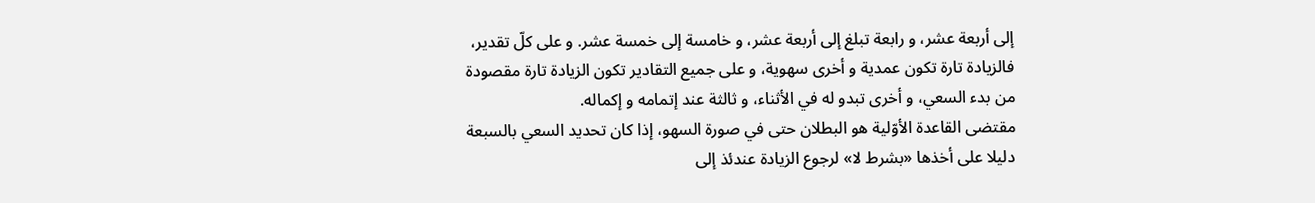إلى أربعة عشر، و رابعة تبلغ إلى أربعة عشر، و خامسة إلى خمسة عشر. و على كلّ تقدير، فالزيادة تارة تكون عمدية و أخرى سهوية، و على جميع التقادير تكون الزيادة تارة مقصودة من بدء السعي، و أخرى تبدو له في الأثناء، و ثالثة عند إتمامه و إكماله.
مقتضى القاعدة الأوّلية هو البطلان حتى في صورة السهو، إذا كان تحديد السعي بالسبعة دليلا على أخذها «بشرط لا» لرجوع الزيادة عندئذ إلى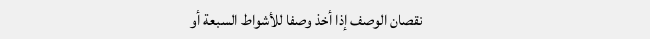نقصان الوصف إذا أخذ وصفا للأشواط السبعة أو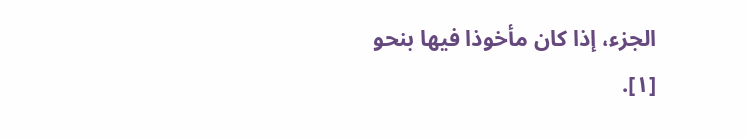الجزء، إذا كان مأخوذا فيها بنحو
[١].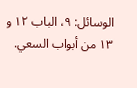الوسائل: ٩، الباب ١٢ و ١٣ من أبواب السعي.